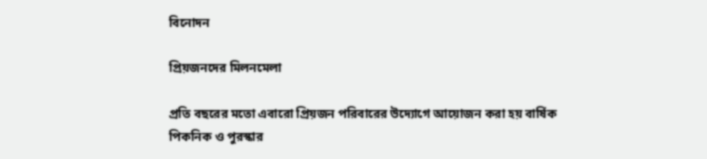বিনোদন

প্রিয়জনদের মিলনমেলা

প্রতি বছরের মতো এবারো প্রিয়জন পরিবারের উদ্যোগে আয়োজন করা হয় বার্ষিক পিকনিক ও পুরস্কার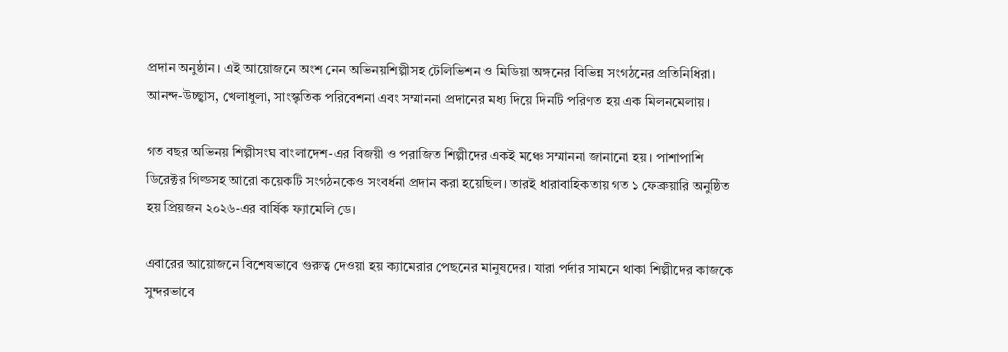প্রদান অনুষ্ঠান। এই আয়োজনে অংশ নেন অভিনয়শিল্পীসহ টেলিভিশন ও মিডিয়া অঙ্গনের বিভিন্ন সংগঠনের প্রতিনিধিরা। আনন্দ-উচ্ছ্বাস, খেলাধুলা, সাংস্কৃতিক পরিবেশনা এবং সম্মাননা প্রদানের মধ্য দিয়ে দিনটি পরিণত হয় এক মিলনমেলায়।

গত বছর অভিনয় শিল্পীসংঘ বাংলাদেশ-এর বিজয়ী ও পরাজিত শিল্পীদের একই মঞ্চে সম্মাননা জানানো হয়। পাশাপাশি ডিরেক্টর গিল্ডসহ আরো কয়েকটি সংগঠনকেও সংবর্ধনা প্রদান করা হয়েছিল। তারই ধারাবাহিকতায় গত ১ ফেব্রুয়ারি অনুষ্ঠিত হয় প্রিয়জন ২০২৬-এর বার্ষিক ফ্যামেলি ডে।

এবারের আয়োজনে বিশেষভাবে গুরুত্ব দেওয়া হয় ক্যামেরার পেছনের মানুষদের। যারা পর্দার সামনে থাকা শিল্পীদের কাজকে সুন্দরভাবে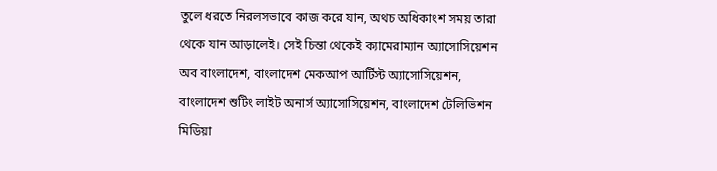তুলে ধরতে নিরলসভাবে কাজ করে যান, অথচ অধিকাংশ সময় তারা থেকে যান আড়ালেই। সেই চিন্তা থেকেই ক্যামেরাম্যান অ্যাসোসিয়েশন অব বাংলাদেশ, বাংলাদেশ মেকআপ আর্টিস্ট অ্যাসোসিয়েশন, বাংলাদেশ শুটিং লাইট অনার্স অ্যাসোসিয়েশন, বাংলাদেশ টেলিভিশন মিডিয়া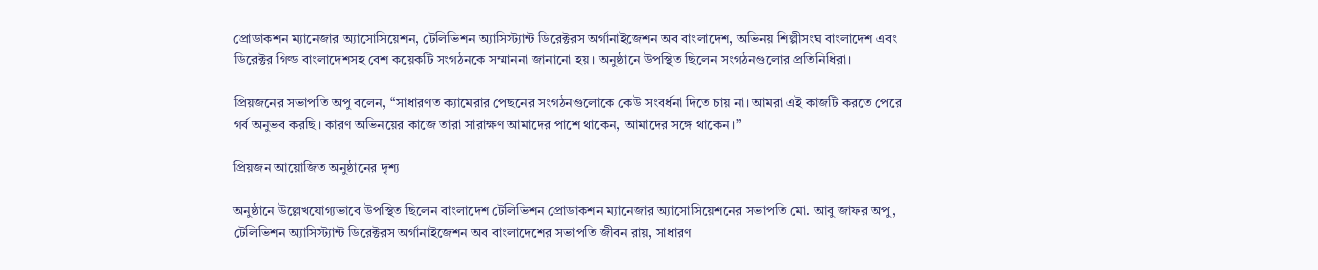প্রোডাকশন ম্যানেজার অ্যাসোসিয়েশন, টেলিভিশন অ্যাসিস্ট্যান্ট ডিরেক্টরস অর্গানাইজেশন অব বাংলাদেশ, অভিনয় শিল্পীসংঘ বাংলাদেশ এবং ডিরেক্টর গিল্ড বাংলাদেশসহ বেশ কয়েকটি সংগঠনকে সম্মাননা জানানো হয়। অনুষ্ঠানে উপস্থিত ছিলেন সংগঠনগুলোর প্রতিনিধিরা।

প্রিয়জনের সভাপতি অপু বলেন, “সাধারণত ক্যামেরার পেছনের সংগঠনগুলোকে কেউ সংবর্ধনা দিতে চায় না। আমরা এই কাজটি করতে পেরে গর্ব অনুভব করছি। কারণ অভিনয়ের কাজে তারা সারাক্ষণ আমাদের পাশে থাকেন, আমাদের সঙ্গে থাকেন।”

প্রিয়জন আয়োজিত অনুষ্ঠানের দৃশ্য

অনুষ্ঠানে উল্লেখযোগ্যভাবে উপস্থিত ছিলেন বাংলাদেশ টেলিভিশন প্রোডাকশন ম্যানেজার অ্যাসোসিয়েশনের সভাপতি মো. আবু জাফর অপু, টেলিভিশন অ্যাসিস্ট্যান্ট ডিরেক্টরস অর্গানাইজেশন অব বাংলাদেশের সভাপতি জীবন রায়, সাধারণ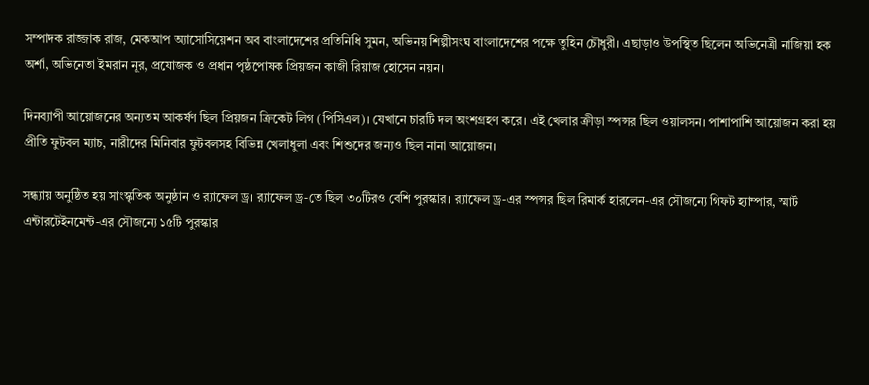সম্পাদক রাজ্জাক রাজ, মেকআপ অ্যাসোসিয়েশন অব বাংলাদেশের প্রতিনিধি সুমন, অভিনয় শিল্পীসংঘ বাংলাদেশের পক্ষে তুহিন চৌধুরী। এছাড়াও উপস্থিত ছিলেন অভিনেত্রী নাজিয়া হক অর্শা, অভিনেতা ইমরান নূর, প্রযোজক ও প্রধান পৃষ্ঠপোষক প্রিয়জন কাজী রিয়াজ হোসেন নয়ন।

দিনব্যাপী আয়োজনের অন্যতম আকর্ষণ ছিল প্রিয়জন ক্রিকেট লিগ (পিসিএল)। যেখানে চারটি দল অংশগ্রহণ করে। এই খেলার ক্রীড়া স্পন্সর ছিল ওয়ালসন। পাশাপাশি আয়োজন করা হয় প্রীতি ফুটবল ম্যাচ, নারীদের মিনিবার ফুটবলসহ বিভিন্ন খেলাধুলা এবং শিশুদের জন্যও ছিল নানা আয়োজন।

সন্ধ্যায় অনুষ্ঠিত হয় সাংস্কৃতিক অনুষ্ঠান ও র‌্যাফেল ড্র। র‌্যাফেল ড্র-তে ছিল ৩০টিরও বেশি পুরস্কার। র‌্যাফেল ড্র-এর স্পন্সর ছিল রিমার্ক হারলেন-এর সৌজন্যে গিফট হ্যাম্পার, স্মার্ট এন্টারটেইনমেন্ট-এর সৌজন্যে ১৫টি পুরস্কার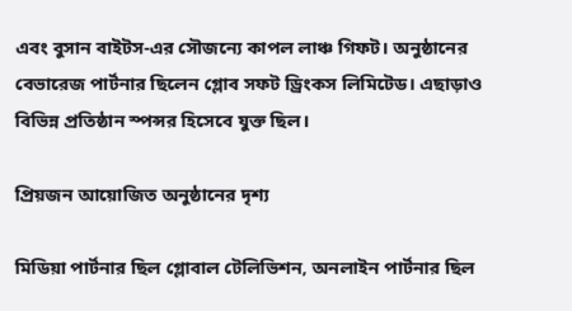এবং বুসান বাইটস-এর সৌজন্যে কাপল লাঞ্চ গিফট। অনুষ্ঠানের বেভারেজ পার্টনার ছিলেন গ্লোব সফট ড্রিংকস লিমিটেড। এছাড়াও বিভিন্ন প্রতিষ্ঠান স্পন্সর হিসেবে যুক্ত ছিল।

প্রিয়জন আয়োজিত অনুষ্ঠানের দৃশ্য

মিডিয়া পার্টনার ছিল গ্লোবাল টেলিভিশন, অনলাইন পার্টনার ছিল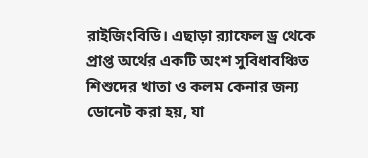রাইজিংবিডি। এছাড়া র‌্যাফেল ড্র থেকে প্রাপ্ত অর্থের একটি অংশ সুবিধাবঞ্চিত শিশুদের খাতা ও কলম কেনার জন্য ডোনেট করা হয়, যা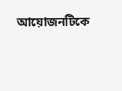আয়োজনটিকে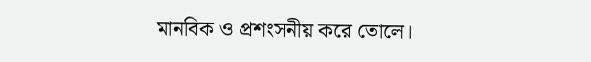মানবিক ও প্রশংসনীয় করে তোলে।